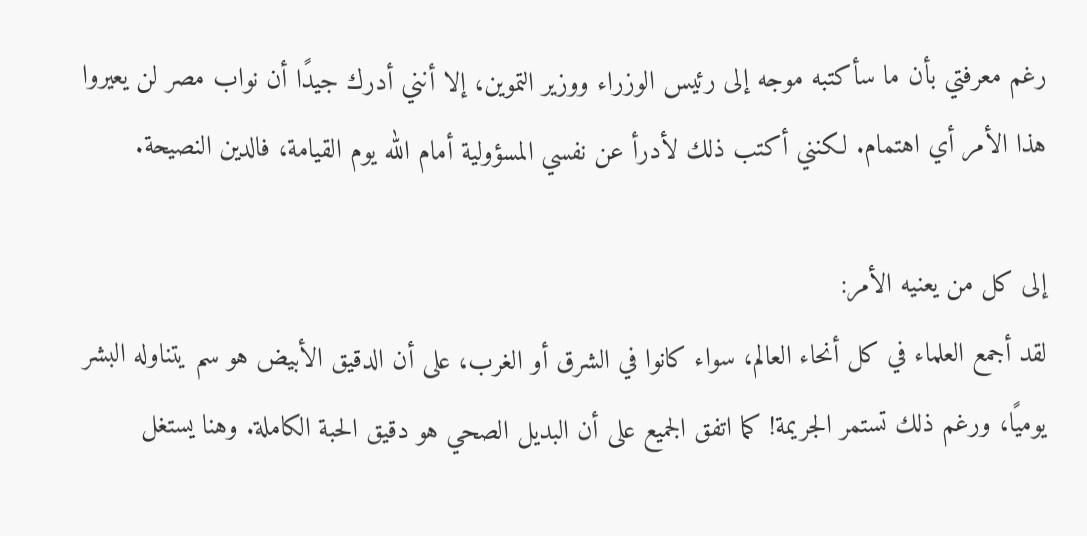رغم معرفتي بأن ما سأكتبه موجه إلى رئيس الوزراء ووزير التموين، إلا أنني أدرك جيدًا أن نواب مصر لن يعيروا هذا الأمر أي اهتمام. لكنني أكتب ذلك لأدرأ عن نفسي المسؤولية أمام الله يوم القيامة، فالدين النصيحة.

إلى كل من يعنيه الأمر:
لقد أجمع العلماء في كل أنحاء العالم، سواء كانوا في الشرق أو الغرب، على أن الدقيق الأبيض هو سم يتناوله البشر يوميًا، ورغم ذلك تستمر الجريمة! كما اتفق الجميع على أن البديل الصحي هو دقيق الحبة الكاملة. وهنا يستغل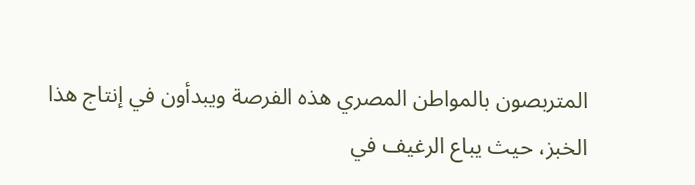المتربصون بالمواطن المصري هذه الفرصة ويبدأون في إنتاج هذا الخبز، حيث يباع الرغيف في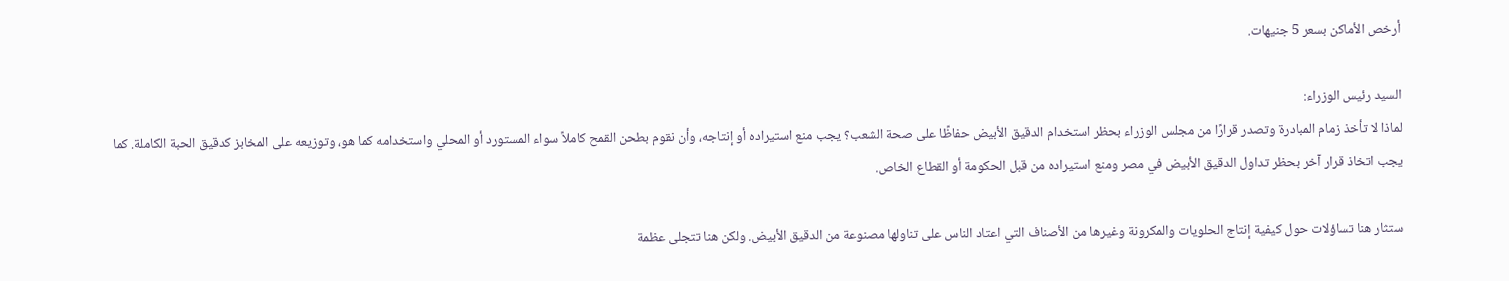أرخص الأماكن بسعر 5 جنيهات.

السيد رئيس الوزراء:
لماذا لا تأخذ زمام المبادرة وتصدر قرارًا من مجلس الوزراء بحظر استخدام الدقيق الأبيض حفاظًا على صحة الشعب؟ يجب منع استيراده أو إنتاجه، وأن نقوم بطحن القمح كاملاً سواء المستورد أو المحلي واستخدامه كما هو، وتوزيعه على المخابز كدقيق الحبة الكاملة. كما يجب اتخاذ قرار آخر بحظر تداول الدقيق الأبيض في مصر ومنع استيراده من قبل الحكومة أو القطاع الخاص.

ستثار هنا تساؤلات حول كيفية إنتاج الحلويات والمكرونة وغيرها من الأصناف التي اعتاد الناس على تناولها مصنوعة من الدقيق الأبيض. ولكن هنا تتجلى عظمة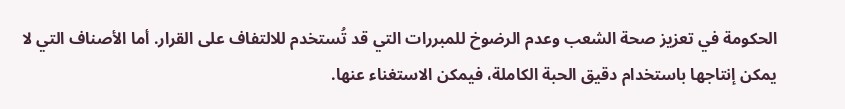الحكومة في تعزيز صحة الشعب وعدم الرضوخ للمبررات التي قد تُستخدم للالتفاف على القرار. أما الأصناف التي لا يمكن إنتاجها باستخدام دقيق الحبة الكاملة، فيمكن الاستغناء عنها.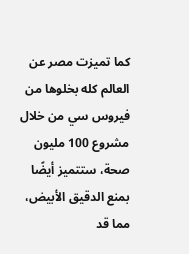كما تميزت مصر عن العالم كله بخلوها من فيروس سي من خلال مشروع 100 مليون صحة، ستتميز أيضًا بمنع الدقيق الأبيض، مما قد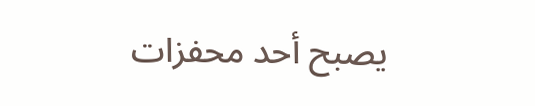يصبح أحد محفزات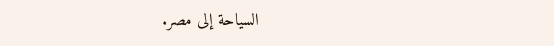السياحة إلى مصر.